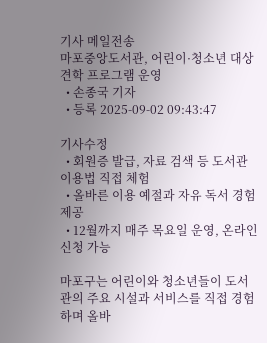기사 메일전송
마포중앙도서관, 어린이·청소년 대상 견학 프로그램 운영
  • 손종국 기자
  • 등록 2025-09-02 09:43:47

기사수정
  • 회원증 발급, 자료 검색 등 도서관 이용법 직접 체험
  • 올바른 이용 예절과 자유 독서 경험 제공
  • 12월까지 매주 목요일 운영, 온라인 신청 가능

마포구는 어린이와 청소년들이 도서관의 주요 시설과 서비스를 직접 경험하며 올바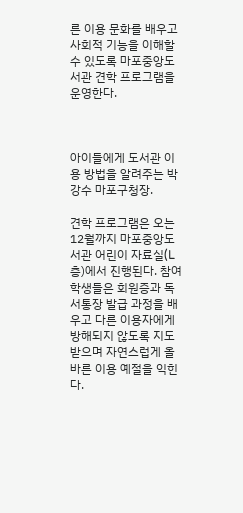른 이용 문화를 배우고 사회적 기능을 이해할 수 있도록 마포중앙도서관 견학 프로그램을 운영한다.



아이들에게 도서관 이용 방법을 알려주는 박강수 마포구청장.

견학 프로그램은 오는 12월까지 마포중앙도서관 어린이 자료실(L층)에서 진행된다. 참여 학생들은 회원증과 독서통장 발급 과정을 배우고 다른 이용자에게 방해되지 않도록 지도받으며 자연스럽게 올바른 이용 예절을 익힌다.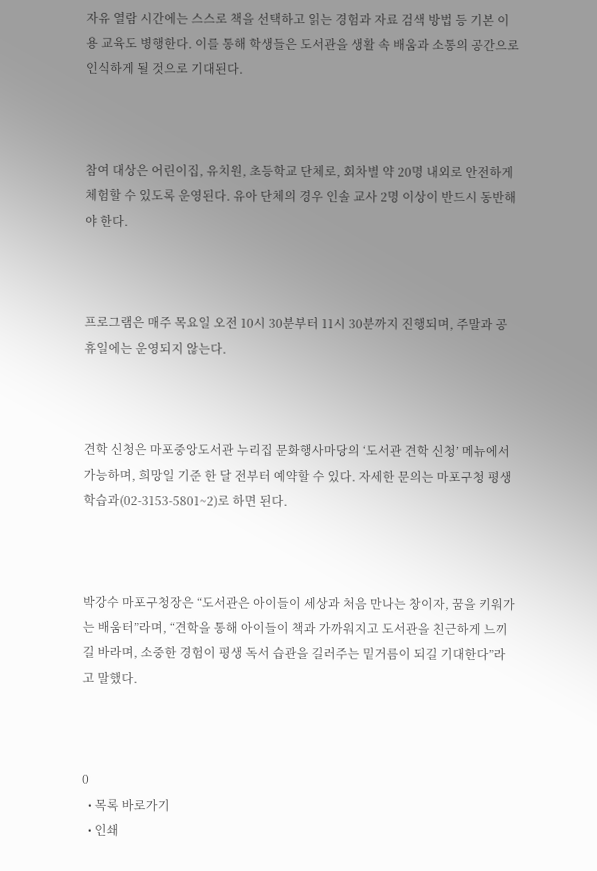자유 열람 시간에는 스스로 책을 선택하고 읽는 경험과 자료 검색 방법 등 기본 이용 교육도 병행한다. 이를 통해 학생들은 도서관을 생활 속 배움과 소통의 공간으로 인식하게 될 것으로 기대된다.



참여 대상은 어린이집, 유치원, 초등학교 단체로, 회차별 약 20명 내외로 안전하게 체험할 수 있도록 운영된다. 유아 단체의 경우 인솔 교사 2명 이상이 반드시 동반해야 한다.



프로그램은 매주 목요일 오전 10시 30분부터 11시 30분까지 진행되며, 주말과 공휴일에는 운영되지 않는다.



견학 신청은 마포중앙도서관 누리집 문화행사마당의 ‘도서관 견학 신청’ 메뉴에서 가능하며, 희망일 기준 한 달 전부터 예약할 수 있다. 자세한 문의는 마포구청 평생학습과(02-3153-5801~2)로 하면 된다.



박강수 마포구청장은 “도서관은 아이들이 세상과 처음 만나는 창이자, 꿈을 키워가는 배움터”라며, “견학을 통해 아이들이 책과 가까워지고 도서관을 친근하게 느끼길 바라며, 소중한 경험이 평생 독서 습관을 길러주는 밑거름이 되길 기대한다”라고 말했다.



0
  • 목록 바로가기
  • 인쇄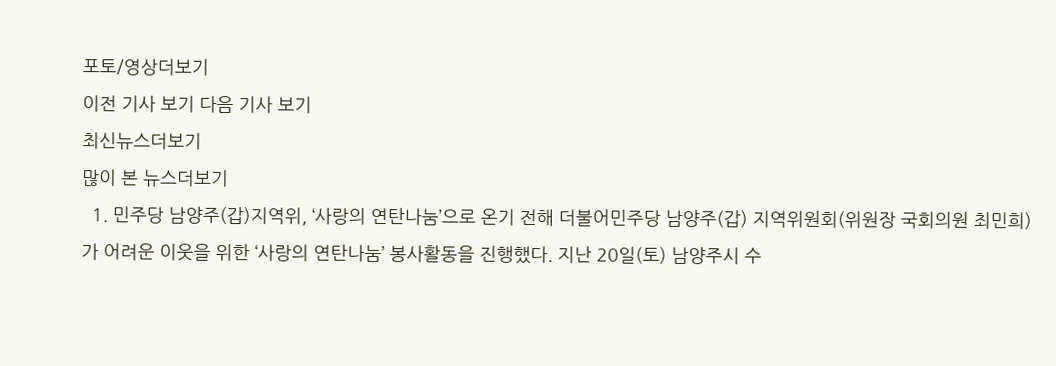포토/영상더보기
이전 기사 보기 다음 기사 보기
최신뉴스더보기
많이 본 뉴스더보기
  1. 민주당 남양주(갑)지역위, ‘사랑의 연탄나눔’으로 온기 전해 더불어민주당 남양주(갑) 지역위원회(위원장 국회의원 최민희)가 어려운 이웃을 위한 ‘사랑의 연탄나눔’ 봉사활동을 진행했다. 지난 20일(토) 남양주시 수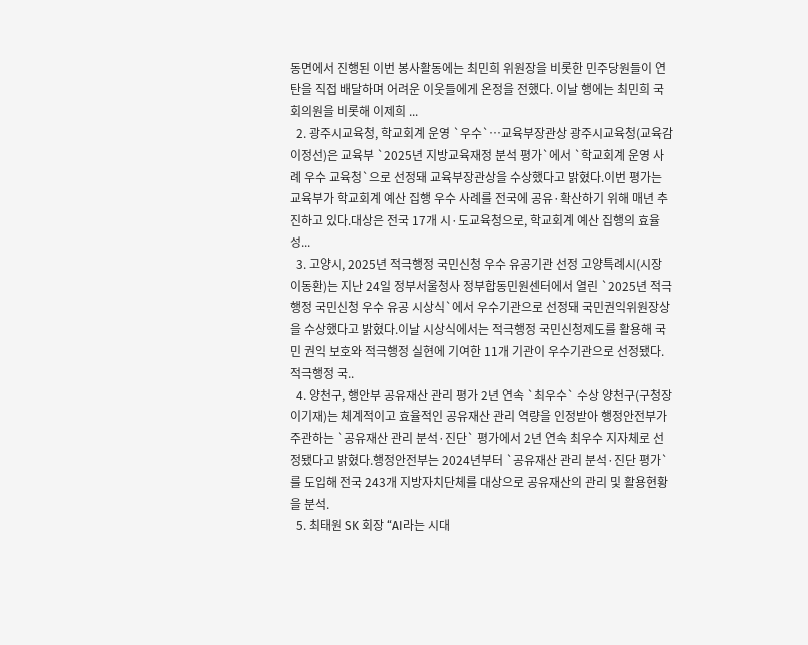동면에서 진행된 이번 봉사활동에는 최민희 위원장을 비롯한 민주당원들이 연탄을 직접 배달하며 어려운 이웃들에게 온정을 전했다. 이날 행에는 최민희 국회의원을 비롯해 이제희 ...
  2. 광주시교육청, 학교회계 운영 `우수`…교육부장관상 광주시교육청(교육감 이정선)은 교육부 `2025년 지방교육재정 분석 평가`에서 `학교회계 운영 사례 우수 교육청`으로 선정돼 교육부장관상을 수상했다고 밝혔다.이번 평가는 교육부가 학교회계 예산 집행 우수 사례를 전국에 공유·확산하기 위해 매년 추진하고 있다.대상은 전국 17개 시·도교육청으로, 학교회계 예산 집행의 효율성...
  3. 고양시, 2025년 적극행정 국민신청 우수 유공기관 선정 고양특례시(시장 이동환)는 지난 24일 정부서울청사 정부합동민원센터에서 열린 `2025년 적극행정 국민신청 우수 유공 시상식`에서 우수기관으로 선정돼 국민권익위원장상을 수상했다고 밝혔다.이날 시상식에서는 적극행정 국민신청제도를 활용해 국민 권익 보호와 적극행정 실현에 기여한 11개 기관이 우수기관으로 선정됐다.적극행정 국..
  4. 양천구, 행안부 공유재산 관리 평가 2년 연속 `최우수` 수상 양천구(구청장 이기재)는 체계적이고 효율적인 공유재산 관리 역량을 인정받아 행정안전부가 주관하는 `공유재산 관리 분석·진단` 평가에서 2년 연속 최우수 지자체로 선정됐다고 밝혔다.행정안전부는 2024년부터 `공유재산 관리 분석·진단 평가`를 도입해 전국 243개 지방자치단체를 대상으로 공유재산의 관리 및 활용현황을 분석.
  5. 최태원 SK 회장 “AI라는 시대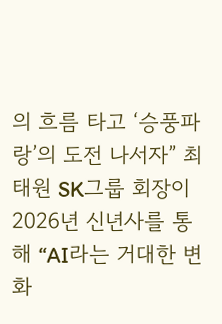의 흐름 타고 ‘승풍파랑’의 도전 나서자” 최태원 SK그룹 회장이 2026년 신년사를 통해 “AI라는 거대한 변화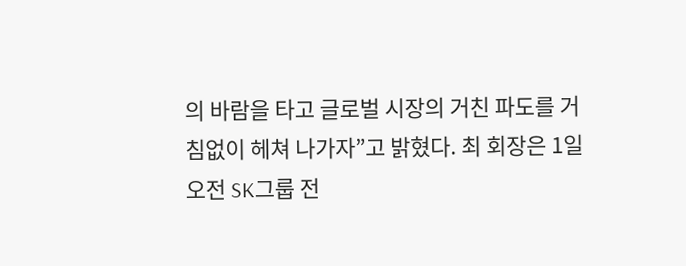의 바람을 타고 글로벌 시장의 거친 파도를 거침없이 헤쳐 나가자”고 밝혔다. 최 회장은 1일 오전 SK그룹 전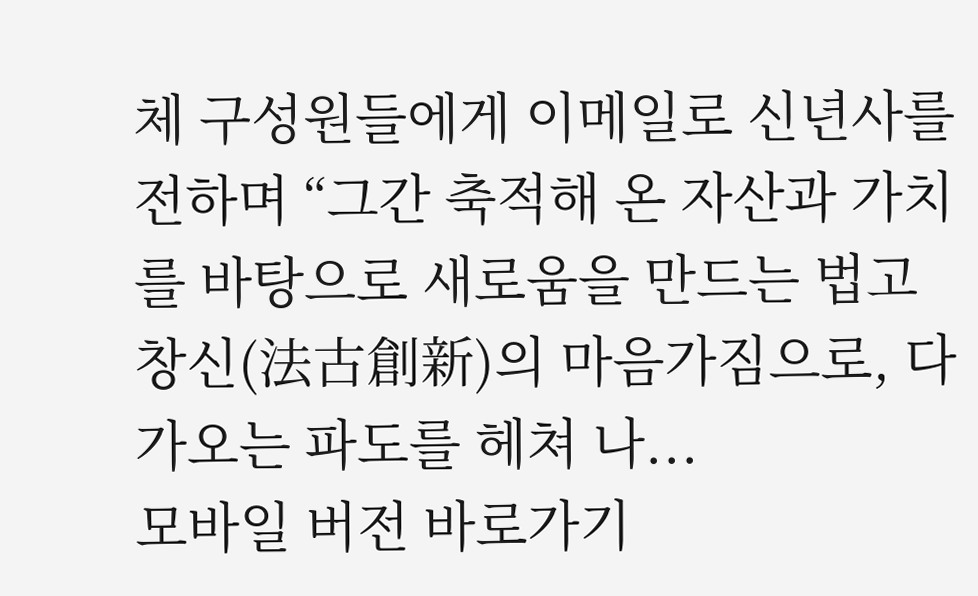체 구성원들에게 이메일로 신년사를 전하며 “그간 축적해 온 자산과 가치를 바탕으로 새로움을 만드는 법고창신(法古創新)의 마음가짐으로, 다가오는 파도를 헤쳐 나...
모바일 버전 바로가기